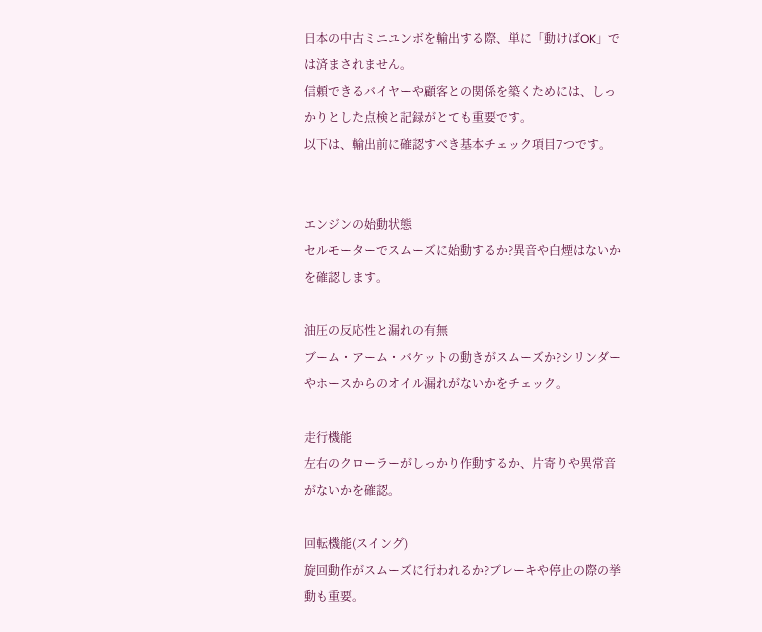日本の中古ミニユンボを輸出する際、単に「動けばOK」では済まされません。
信頼できるバイヤーや顧客との関係を築くためには、しっかりとした点検と記録がとても重要です。
以下は、輸出前に確認すべき基本チェック項目7つです。


エンジンの始動状態
セルモーターでスムーズに始動するか?異音や白煙はないかを確認します。

油圧の反応性と漏れの有無
ブーム・アーム・バケットの動きがスムーズか?シリンダーやホースからのオイル漏れがないかをチェック。

走行機能
左右のクローラーがしっかり作動するか、片寄りや異常音がないかを確認。

回転機能(スイング)
旋回動作がスムーズに行われるか?ブレーキや停止の際の挙動も重要。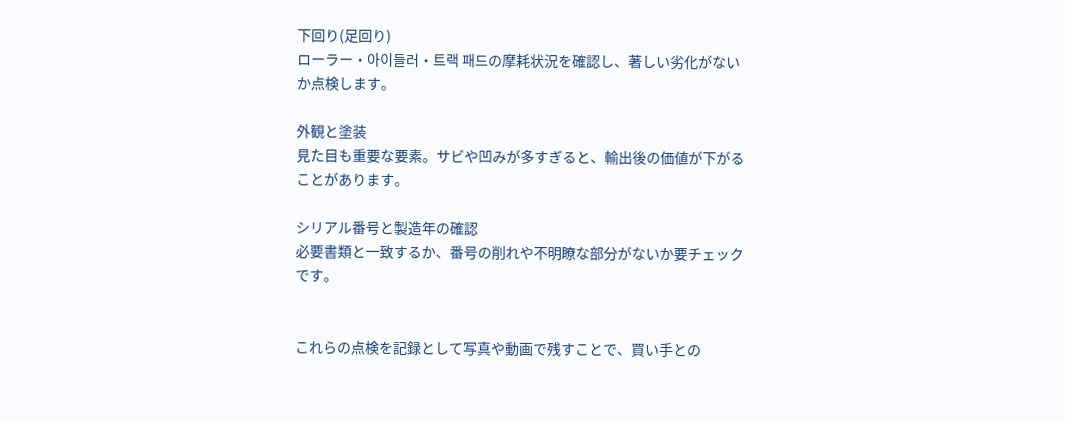下回り(足回り)
ローラー・아이들러・트랙 패드の摩耗状況を確認し、著しい劣化がないか点検します。

外観と塗装
見た目も重要な要素。サビや凹みが多すぎると、輸出後の価値が下がることがあります。

シリアル番号と製造年の確認
必要書類と一致するか、番号の削れや不明瞭な部分がないか要チェックです。


これらの点検を記録として写真や動画で残すことで、買い手との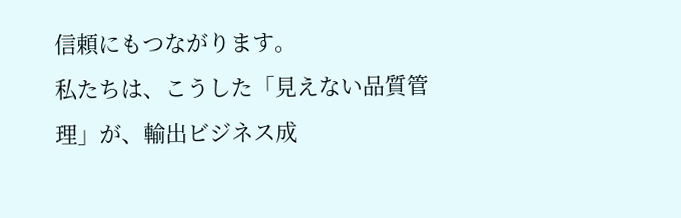信頼にもつながります。
私たちは、こうした「見えない品質管理」が、輸出ビジネス成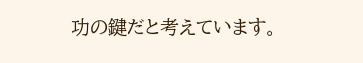功の鍵だと考えています。